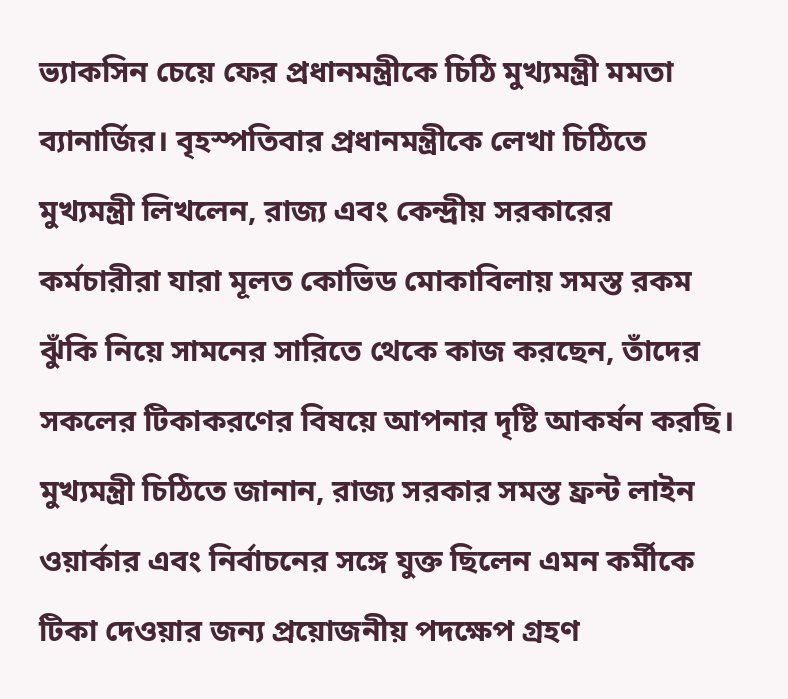ভ্যাকসিন চেয়ে ফের প্রধানমন্ত্রীকে চিঠি মুখ্যমন্ত্রী মমতা ব্যানার্জির। বৃহস্পতিবার প্রধানমন্ত্রীকে লেখা চিঠিতে মুখ্যমন্ত্রী লিখলেন, রাজ্য এবং কেন্দ্রীয় সরকারের কর্মচারীরা যারা মূলত কোভিড মোকাবিলায় সমস্ত রকম ঝুঁকি নিয়ে সামনের সারিতে থেকে কাজ করছেন, তাঁদের সকলের টিকাকরণের বিষয়ে আপনার দৃষ্টি আকর্ষন করছি।
মুখ্যমন্ত্রী চিঠিতে জানান, রাজ্য সরকার সমস্ত ফ্রন্ট লাইন ওয়ার্কার এবং নির্বাচনের সঙ্গে যুক্ত ছিলেন এমন কর্মীকে টিকা দেওয়ার জন্য প্রয়োজনীয় পদক্ষেপ গ্রহণ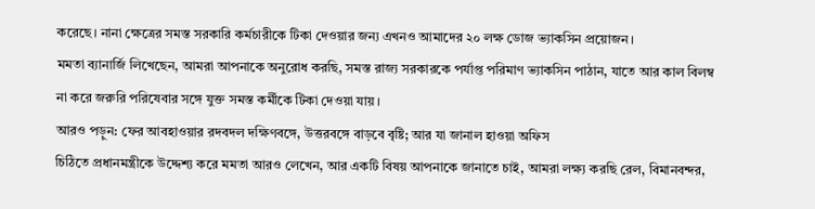করেছে। নানা ক্ষেত্রের সমস্ত সরকারি কর্মচারীকে টিকা দেওয়ার জন্য এখনও আমাদের ২০ লক্ষ ডোজ ভ্যাকসিন প্রয়োজন।
মমতা ব্যানার্জি লিখেছেন, আমরা আপনাকে অনুরোধ করছি, সমস্ত রাজ্য সরকারকে পর্যাপ্ত পরিমাণ ভ্যাকসিন পাঠান, যাতে আর কাল বিলম্ব না করে জরুরি পরিষেবার সঙ্গে যুক্ত সমস্ত কর্মীকে টিকা দেওয়া যায়।
আরও পড়ুন: ফের আবহাওয়ার রদবদল দক্ষিণবঙ্গে, উত্তরবঙ্গে বাড়বে বৃষ্টি; আর যা জানাল হাওয়া অফিস
চিঠিতে প্রধানমন্ত্রীকে উদ্দেশ্য করে মমতা আরও লেখেন, আর একটি বিষয় আপনাকে জানাতে চাই, আমরা লক্ষ্য করছি রেল, বিমানবন্দর,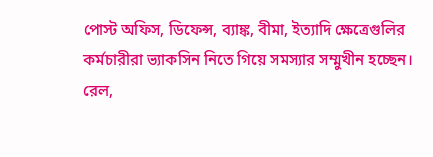পোস্ট অফিস, ডিফেন্স, ব্যাঙ্ক, বীমা, ইত্যাদি ক্ষেত্রেগুলির কর্মচারীরা ভ্যাকসিন নিতে গিয়ে সমস্যার সম্মুখীন হচ্ছেন।
রেল,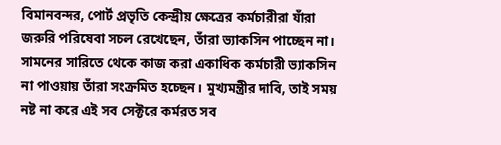বিমানবন্দর, পোর্ট প্রভৃতি কেন্দ্রীয় ক্ষেত্রের কর্মচারীরা যাঁরা জরুরি পরিষেবা সচল রেখেছেন, তাঁরা ভ্যাকসিন পাচ্ছেন না। সামনের সারিতে থেকে কাজ করা একাধিক কর্মচারী ভ্যাকসিন না পাওয়ায় তাঁরা সংক্রমিত হচ্ছেন। মুখ্যমন্ত্রীর দাবি, তাই সময় নষ্ট না করে এই সব সেক্টরে কর্মরত সব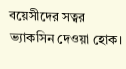বয়েসীদের সত্বর ভ্যাকসিন দেওয়া হোক।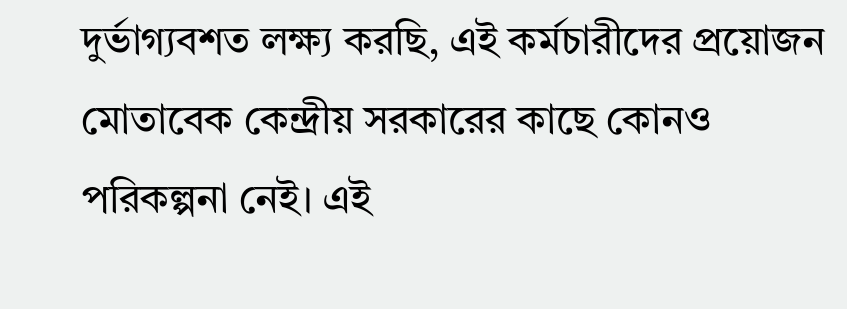দুর্ভাগ্যবশত লক্ষ্য করছি, এই কর্মচারীদের প্রয়োজন মোতাবেক কেন্দ্রীয় সরকারের কাছে কোনও পরিকল্পনা নেই। এই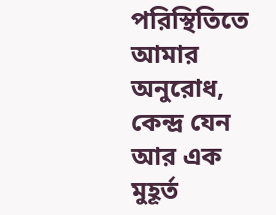পরিস্থিতিতে আমার অনুরোধ, কেন্দ্র যেন আর এক মুহূর্ত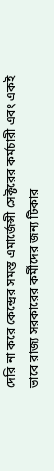দেরি না করে কেন্দ্রের সমস্ত এমার্জেন্সী সেক্টরের কর্মচারী এবং একই ভাবে রাজ্য সরকারের কর্মীদের জন্য টিকার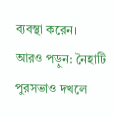ব্যবস্থা করেন।
আরও পড়ুন: নৈহাটি পুরসভাও দখলে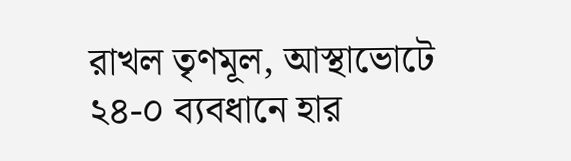রাখল তৃণমূল, আস্থাভোটে ২৪-০ ব্যবধানে হার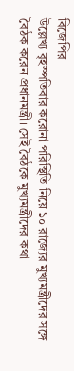বিজেপির
উল্লেখ্য বৃহস্পতিবার করোনা পরিস্থিতি নিয়ে ১০ রাজ্যের মুখ্যমন্ত্রীদের সঙ্গে বৈঠক করেন প্রধানমন্ত্রী। সেই বৈঠকে মুখ্যমন্ত্রীদের কথা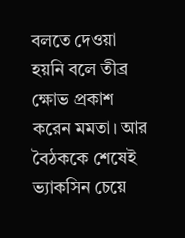বলতে দেওয়া হয়নি বলে তীব্র ক্ষোভ প্রকাশ করেন মমতা। আর বৈঠককে শেষেই ভ্যাকসিন চেয়ে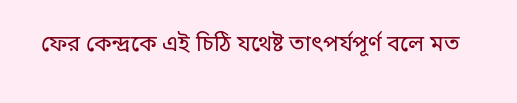ফের কেন্দ্রকে এই চিঠি যথেষ্ট তাৎপর্যপূর্ণ বলে মত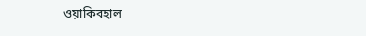ওয়াকিবহাল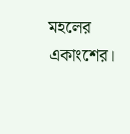মহলের একাংশের।